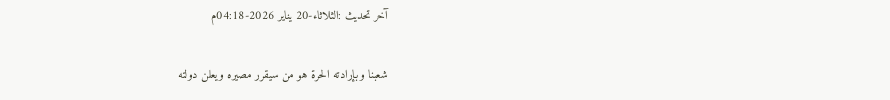آخر تحديث :الثلاثاء-20 يناير 2026-04:18م

شعبنا وبإرادته الحرة هو من سيقرر مصيره ويعلن دولته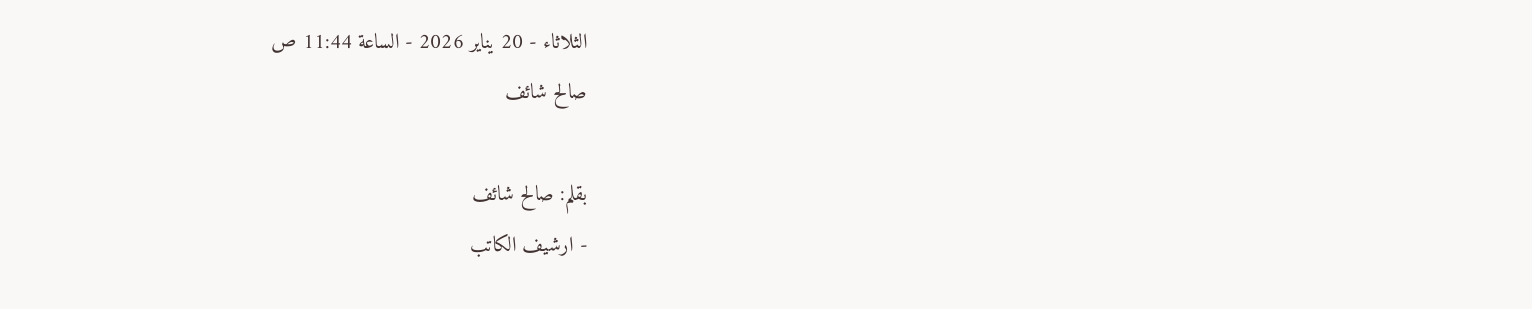الثلاثاء - 20 يناير 2026 - الساعة 11:44 ص
صالح شائف

بقلم: صالح شائف
- ارشيف الكاتب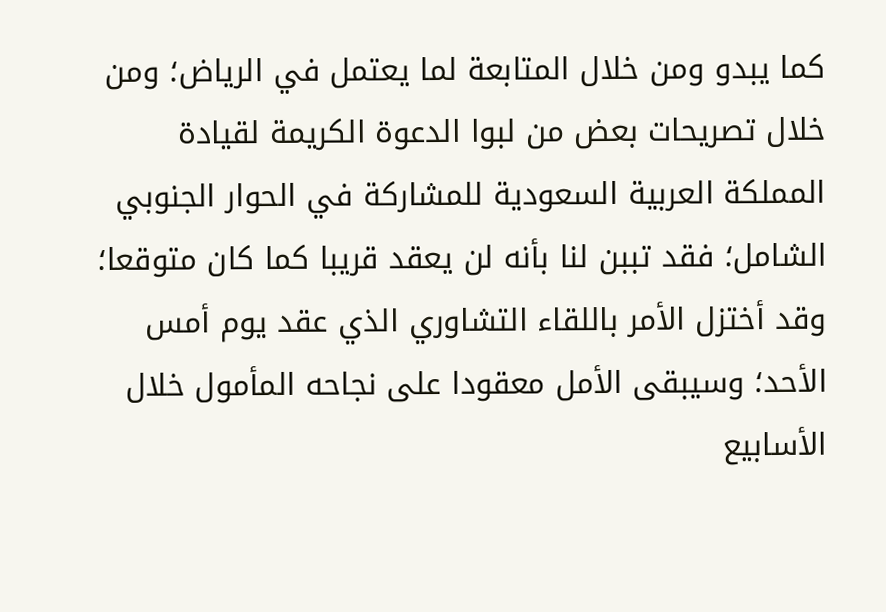كما يبدو ومن خلال المتابعة لما يعتمل في الرياض؛ ومن خلال تصريحات بعض من لبوا الدعوة الكريمة لقيادة المملكة العربية السعودية للمشاركة في الحوار الجنوبي الشامل؛ فقد تببن لنا بأنه لن يعقد قريبا كما كان متوقعا؛ وقد أختزل الأمر باللقاء التشاوري الذي عقد يوم أمس الأحد؛ وسيبقى الأمل معقودا على نجاحه المأمول خلال الأسابيع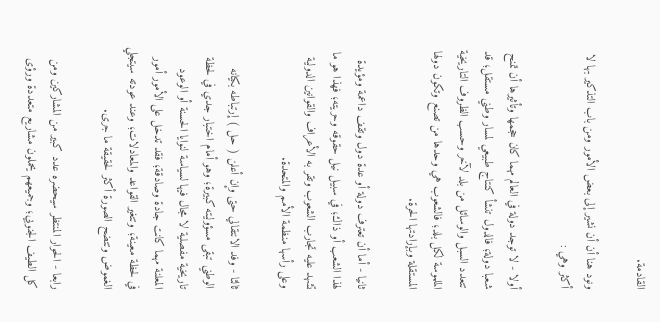القادمة.

ونود هنا أن أن نشير إلى بعض الأمور ومن باب التذكير بها لا أكثر وهي :

أولا - لا توجد دولة في العالم مهما كان حجمها وتأثيرها أن تمنح شعبا دولة؛ فالدول تنشأ كنتاج طبيعي لمسار وطني مستقل؛ قد تتعدد السبل والوسائل من بلد لآخر وحسب الظروف التاريخية الملموسة لكل بلد؛ فالشعوب هي وحدها من تصنع وتكون دولها المستقلة وبإرادتها الحرة.

ثانيا - أما أن تعترف دولة أو عدة دول وتقف داعمة ومؤيدة لهذا الشعب أو ذاك؛ في سبيل نيل حقوقه وحريته؛ فهذا هو ما تشهد عليه تجارب الشعوب وتقر به الأعراف والقوانين الدولية وعلى رأسها منظمة الأمم والمتحدة.

ثالثا - وفد الانتقالي حتى وإن أعلن ( حل ) إرتباطه بكيانه الوطني تبقى مسؤوليته كبيرة؛ وهو أمام اختبار جدي في لحظة تاريخية مفصلية لا مجال فيها لسياسة لنوايا الحسنة أو الوعود المعلنة مهما كانت جادة وصادقة؛ فقد تدخل على الأمور أمور في لحظة معينة؛ وتتغير القواعد والمعادلات؛ وعند عودته سيتجلي الغموض وتتضح الصورة أكثر لحقيقة ما جرى.

رابعا - الحوار المنتظر سيحضره عدد كبير من المشاركين ومن كل الطيف الجنوبي؛ وجميعهم يحملون مشاريع متعددة ورؤى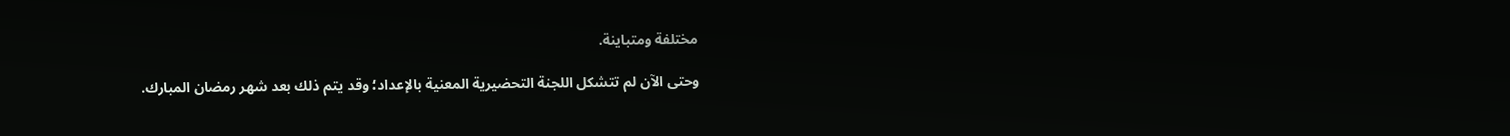مختلفة ومتباينة.

وحتى الآن لم تتشكل اللجنة التحضيرية المعنية بالإعداد؛ وقد يتم ذلك بعد شهر رمضان المبارك.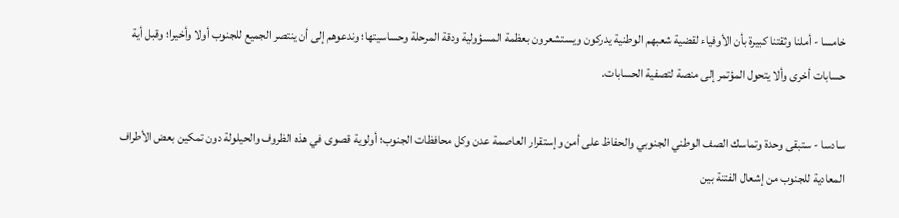خامسا - أملنا وثقتنا كبيرة بأن الأوفياء لقضية شعبهم الوطنية يدركون ويستشعرون بعظمة المسؤولية ودقة المرحلة وحساسيتها؛ وندعوهم إلى أن ينتصر الجميع للجنوب أولا وأخيرا؛ وقبل أية حسابات أخرى وألا يتحول المؤتمر إلى منصة لتصفية الحسابات.

سادسا - ستبقى وحدة وتماسك الصف الوطني الجنوبي والحفاظ على أمن وإستقرار العاصمة عدن وكل محافظات الجنوب؛ أولوية قصوى في هذه الظروف والحيلولة دون تمكين بعض الأطراف المعادية للجنوب من إشعال الفتنة بين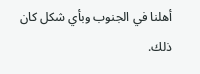أهلنا في الجنوب وبأي شكل كان ذلك.